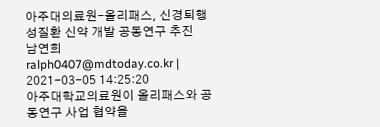아주대의료원-올리패스, 신경퇴행성질환 신약 개발 공동연구 추진
남연희
ralph0407@mdtoday.co.kr | 2021-03-05 14:25:20
아주대학교의료원이 올리패스와 공동연구 사업 협약을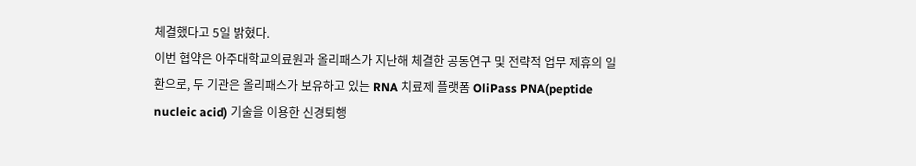체결했다고 5일 밝혔다.
이번 협약은 아주대학교의료원과 올리패스가 지난해 체결한 공동연구 및 전략적 업무 제휴의 일환으로, 두 기관은 올리패스가 보유하고 있는 RNA 치료제 플랫폼 OliPass PNA(peptide nucleic acid) 기술을 이용한 신경퇴행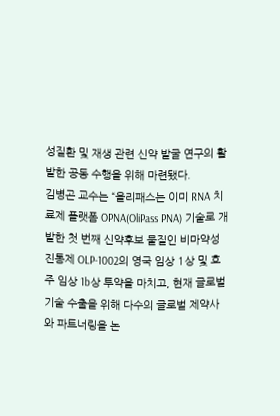성질환 및 재생 관련 신약 발굴 연구의 활발한 공동 수행을 위해 마련됐다.
김병곤 교수는 “올리패스는 이미 RNA 치료제 플랫폼 OPNA(OliPass PNA) 기술로 개발한 첫 번째 신약후보 물질인 비마약성 진통제 OLP-1002의 영국 임상 1상 및 호주 임상 1b상 투약을 마치고, 현재 글로벌 기술 수출을 위해 다수의 글로벌 제약사와 파트너링을 논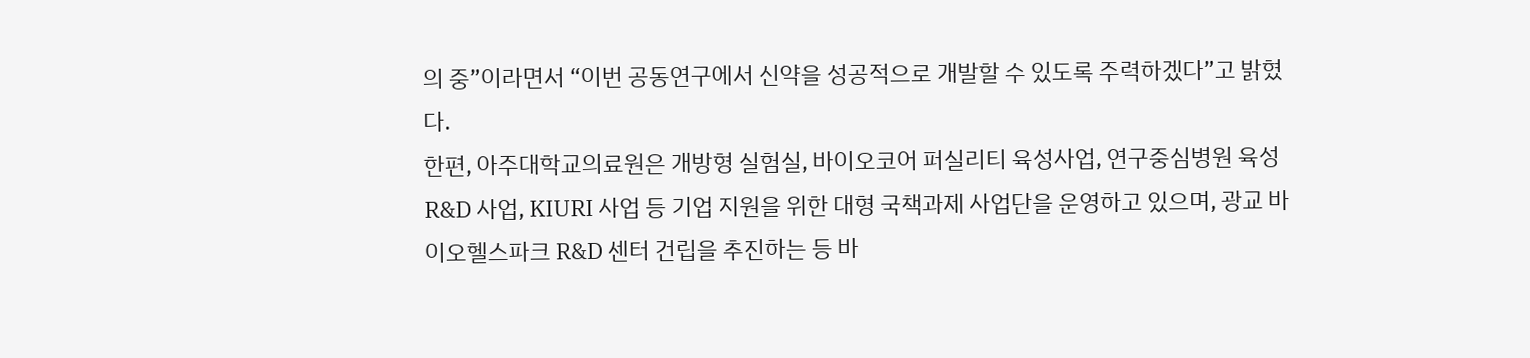의 중”이라면서 “이번 공동연구에서 신약을 성공적으로 개발할 수 있도록 주력하겠다”고 밝혔다.
한편, 아주대학교의료원은 개방형 실험실, 바이오코어 퍼실리티 육성사업, 연구중심병원 육성 R&D 사업, KIURI 사업 등 기업 지원을 위한 대형 국책과제 사업단을 운영하고 있으며, 광교 바이오헬스파크 R&D 센터 건립을 추진하는 등 바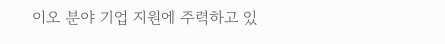이오 분야 기업 지원에 주력하고 있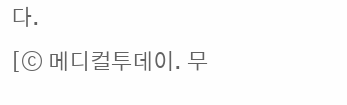다.
[ⓒ 메디컬투데이. 무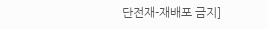단전재-재배포 금지]